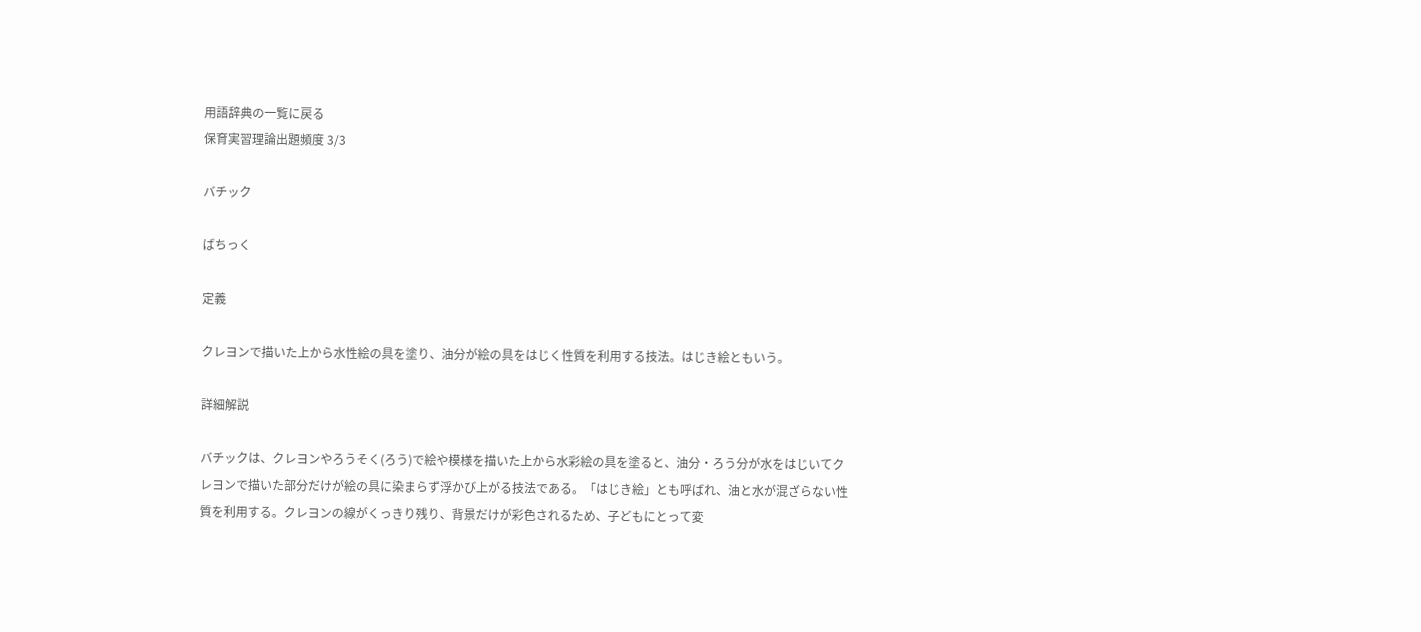用語辞典の一覧に戻る
保育実習理論出題頻度 3/3

バチック

ばちっく

定義

クレヨンで描いた上から水性絵の具を塗り、油分が絵の具をはじく性質を利用する技法。はじき絵ともいう。

詳細解説

バチックは、クレヨンやろうそく(ろう)で絵や模様を描いた上から水彩絵の具を塗ると、油分・ろう分が水をはじいてクレヨンで描いた部分だけが絵の具に染まらず浮かび上がる技法である。「はじき絵」とも呼ばれ、油と水が混ざらない性質を利用する。クレヨンの線がくっきり残り、背景だけが彩色されるため、子どもにとって変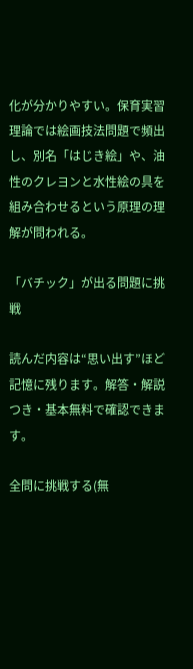化が分かりやすい。保育実習理論では絵画技法問題で頻出し、別名「はじき絵」や、油性のクレヨンと水性絵の具を組み合わせるという原理の理解が問われる。

「バチック」が出る問題に挑戦

読んだ内容は“思い出す”ほど記憶に残ります。解答・解説つき・基本無料で確認できます。

全問に挑戦する(無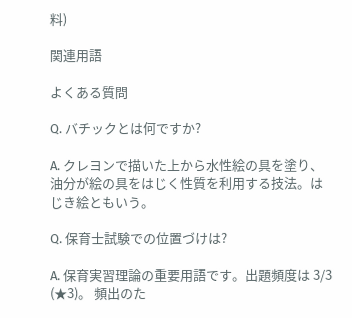料)

関連用語

よくある質問

Q. バチックとは何ですか?

A. クレヨンで描いた上から水性絵の具を塗り、油分が絵の具をはじく性質を利用する技法。はじき絵ともいう。

Q. 保育士試験での位置づけは?

A. 保育実習理論の重要用語です。出題頻度は 3/3 (★3)。 頻出のた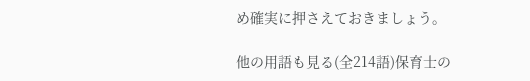め確実に押さえておきましょう。

他の用語も見る(全214語)保育士の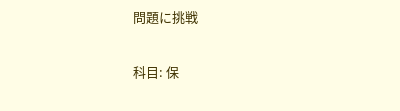問題に挑戦

科目: 保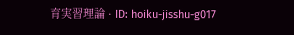育実習理論 · ID: hoiku-jisshu-g017